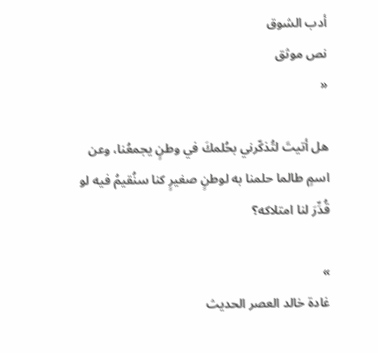أدب الشوق
نص موثق
«

هل أتيتَ لتُذكّرني بحُلمكَ في وطنٍ يجمعُنا، وعن اسمٍ طالما حلمنا به لوطنٍ صغيرٍ كنا سنُقيمُ فيه لو قُدِّرَ لنا امتلاكه؟

»
غادة خالد العصر الحديث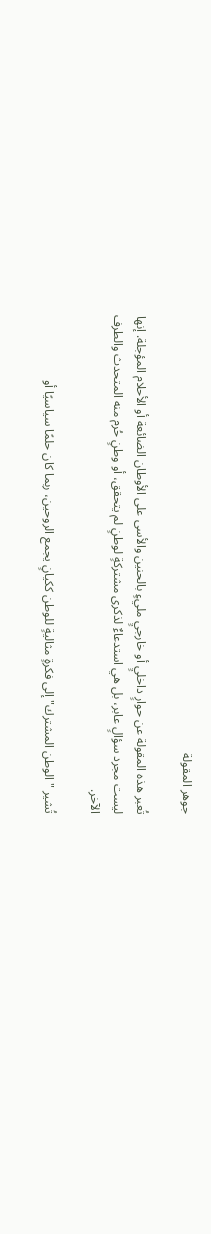جوهر المقولة

تُعبر هذه المقولة عن حوارٍ داخليٍ أو خارجيٍ مليءٍ بالحنين والأسى على الأوطان الضائعة أو الأحلام المؤجلة. إنها ليست مجرد سؤالٍ عابر، بل هي استدعاءٌ لذكرى مشتركةٍ لوطنٍ لم يتحقق، أو وطنٍ حُرم منه المتحدث والطرف الآخر.

تُشير "الوطن المشترك" إلى فكرةٍ مثاليةٍ للوطن ككيانٍ يجمع الروحين، ربما كان حلمًا سياسيًا أو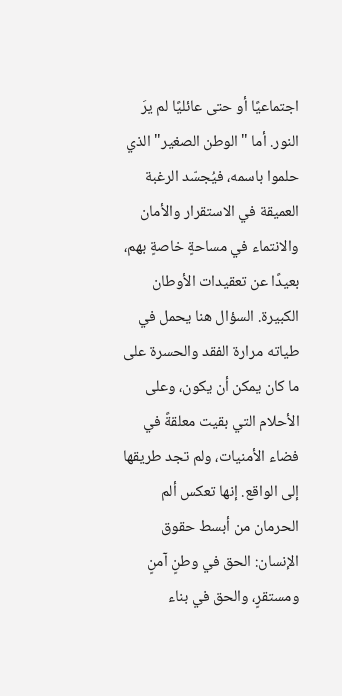اجتماعيًا أو حتى عائليًا لم يرَ النور. أما "الوطن الصغير" الذي حلموا باسمه، فيُجسّد الرغبة العميقة في الاستقرار والأمان والانتماء في مساحةٍ خاصةٍ بهم، بعيدًا عن تعقيدات الأوطان الكبيرة. السؤال هنا يحمل في طياته مرارة الفقد والحسرة على ما كان يمكن أن يكون، وعلى الأحلام التي بقيت معلقةً في فضاء الأمنيات، ولم تجد طريقها إلى الواقع. إنها تعكس ألم الحرمان من أبسط حقوق الإنسان: الحق في وطنٍ آمنٍ ومستقرٍ، والحق في بناء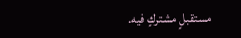مستقبلٍ مشتركٍ فيه.